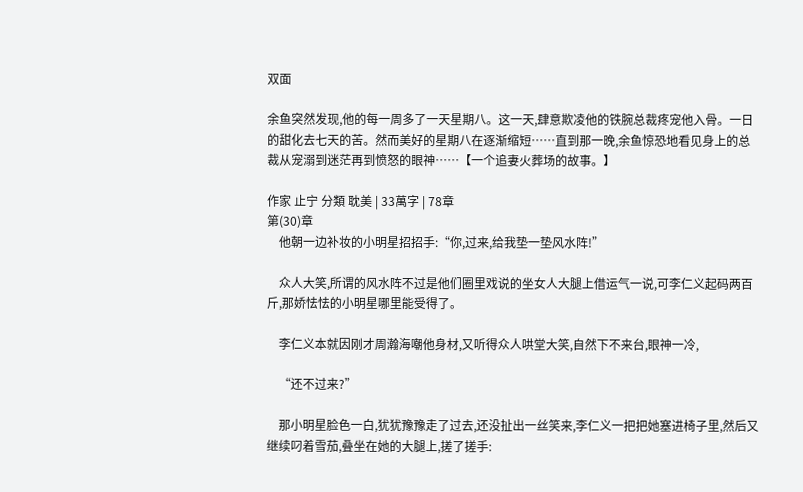双面

余鱼突然发现,他的每一周多了一天星期八。这一天,肆意欺凌他的铁腕总裁疼宠他入骨。一日的甜化去七天的苦。然而美好的星期八在逐渐缩短……直到那一晚,余鱼惊恐地看见身上的总裁从宠溺到迷茫再到愤怒的眼神……【一个追妻火葬场的故事。】

作家 止宁 分類 耽美 | 33萬字 | 78章
第(30)章
    他朝一边补妆的小明星招招手:“你,过来,给我垫一垫风水阵!”

    众人大笑,所谓的风水阵不过是他们圈里戏说的坐女人大腿上借运气一说,可李仁义起码两百斤,那娇怯怯的小明星哪里能受得了。

    李仁义本就因刚才周瀚海嘲他身材,又听得众人哄堂大笑,自然下不来台,眼神一冷,

    “还不过来?”

    那小明星脸色一白,犹犹豫豫走了过去,还没扯出一丝笑来,李仁义一把把她塞进椅子里,然后又继续叼着雪茄,叠坐在她的大腿上,搓了搓手: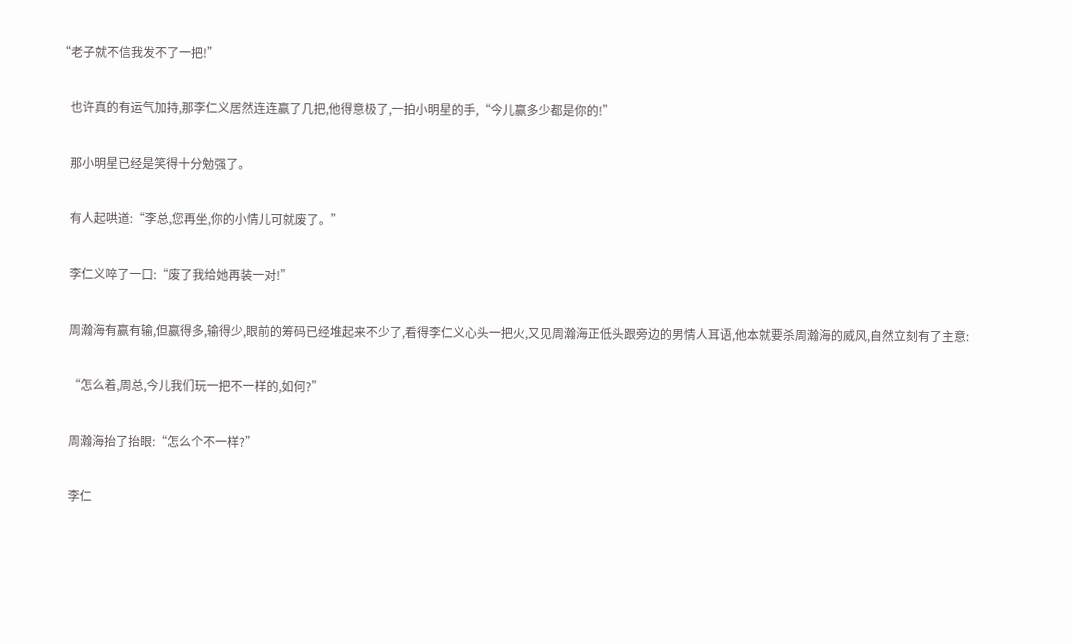“老子就不信我发不了一把!”

    也许真的有运气加持,那李仁义居然连连赢了几把,他得意极了,一拍小明星的手,“今儿赢多少都是你的!”

    那小明星已经是笑得十分勉强了。

    有人起哄道:“李总,您再坐,你的小情儿可就废了。”

    李仁义啐了一口:“废了我给她再装一对!”

    周瀚海有赢有输,但赢得多,输得少,眼前的筹码已经堆起来不少了,看得李仁义心头一把火,又见周瀚海正低头跟旁边的男情人耳语,他本就要杀周瀚海的威风,自然立刻有了主意:

    “怎么着,周总,今儿我们玩一把不一样的,如何?”

    周瀚海抬了抬眼:“怎么个不一样?”

    李仁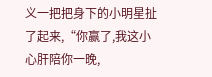义一把把身下的小明星扯了起来,“你赢了,我这小心肝陪你一晚,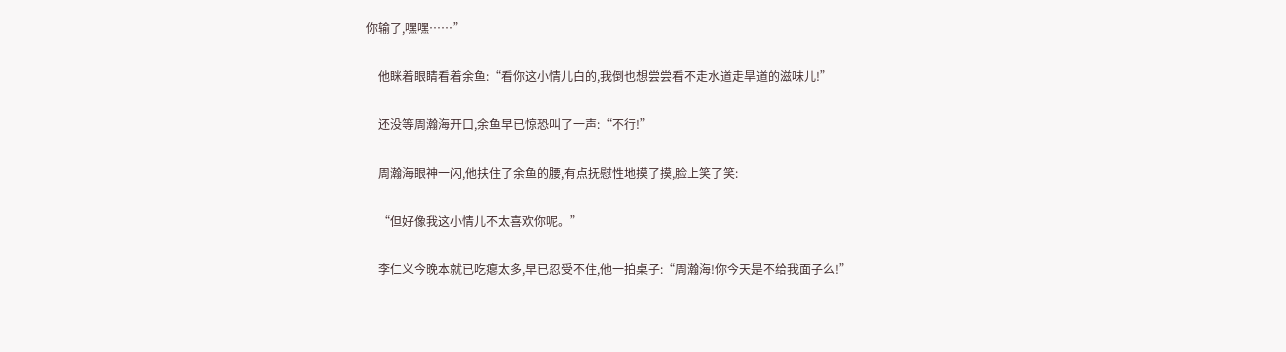你输了,嘿嘿……”

    他眯着眼睛看着余鱼:“看你这小情儿白的,我倒也想尝尝看不走水道走旱道的滋味儿!”

    还没等周瀚海开口,余鱼早已惊恐叫了一声:“不行!”

    周瀚海眼神一闪,他扶住了余鱼的腰,有点抚慰性地摸了摸,脸上笑了笑:

    “但好像我这小情儿不太喜欢你呢。”

    李仁义今晚本就已吃瘪太多,早已忍受不住,他一拍桌子:“周瀚海!你今天是不给我面子么!”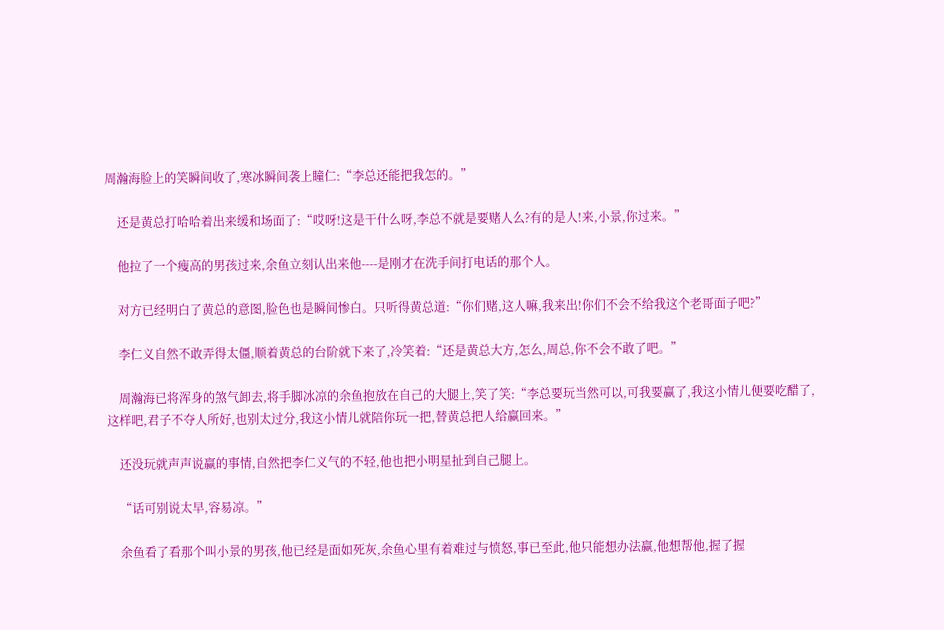周瀚海脸上的笑瞬间收了,寒冰瞬间袭上瞳仁:“李总还能把我怎的。”

    还是黄总打哈哈着出来缓和场面了:“哎呀!这是干什么呀,李总不就是要赌人么?有的是人!来,小景,你过来。”

    他拉了一个瘦高的男孩过来,余鱼立刻认出来他----是刚才在洗手间打电话的那个人。

    对方已经明白了黄总的意图,脸色也是瞬间惨白。只听得黄总道:“你们赌,这人嘛,我来出!你们不会不给我这个老哥面子吧?”

    李仁义自然不敢弄得太僵,顺着黄总的台阶就下来了,冷笑着:“还是黄总大方,怎么,周总,你不会不敢了吧。”

    周瀚海已将浑身的煞气卸去,将手脚冰凉的余鱼抱放在自己的大腿上,笑了笑:“李总要玩当然可以,可我要赢了,我这小情儿便要吃醋了,这样吧,君子不夺人所好,也别太过分,我这小情儿就陪你玩一把,替黄总把人给赢回来。”

    还没玩就声声说赢的事情,自然把李仁义气的不轻,他也把小明星扯到自己腿上。

    “话可别说太早,容易凉。”

    余鱼看了看那个叫小景的男孩,他已经是面如死灰,余鱼心里有着难过与愤怒,事已至此,他只能想办法赢,他想帮他,握了握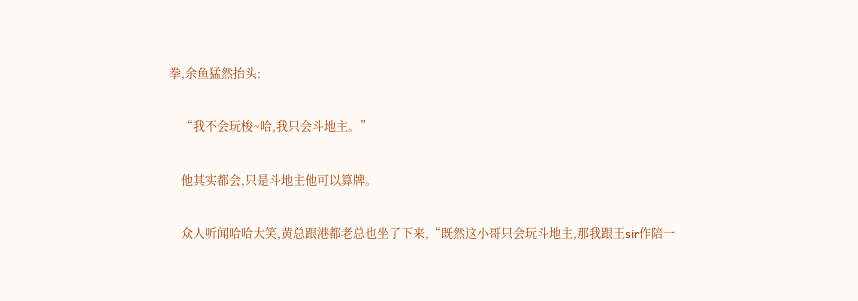拳,余鱼猛然抬头:

    “我不会玩梭~哈,我只会斗地主。”

    他其实都会,只是斗地主他可以算牌。

    众人听闻哈哈大笑,黄总跟港都老总也坐了下来,“既然这小哥只会玩斗地主,那我跟王sir作陪一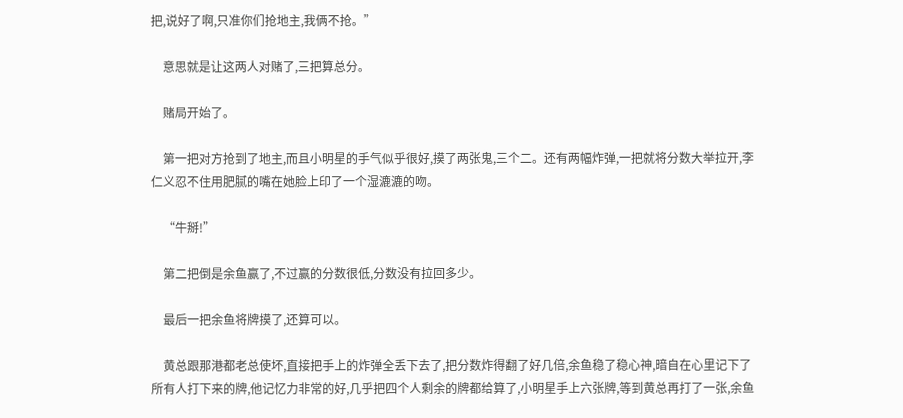把,说好了啊,只准你们抢地主,我俩不抢。”

    意思就是让这两人对赌了,三把算总分。

    赌局开始了。

    第一把对方抢到了地主,而且小明星的手气似乎很好,摸了两张鬼,三个二。还有两幅炸弹,一把就将分数大举拉开,李仁义忍不住用肥腻的嘴在她脸上印了一个湿漉漉的吻。

    “牛掰!”

    第二把倒是余鱼赢了,不过赢的分数很低,分数没有拉回多少。

    最后一把余鱼将牌摸了,还算可以。

    黄总跟那港都老总使坏,直接把手上的炸弹全丢下去了,把分数炸得翻了好几倍,余鱼稳了稳心神,暗自在心里记下了所有人打下来的牌,他记忆力非常的好,几乎把四个人剩余的牌都给算了,小明星手上六张牌,等到黄总再打了一张,余鱼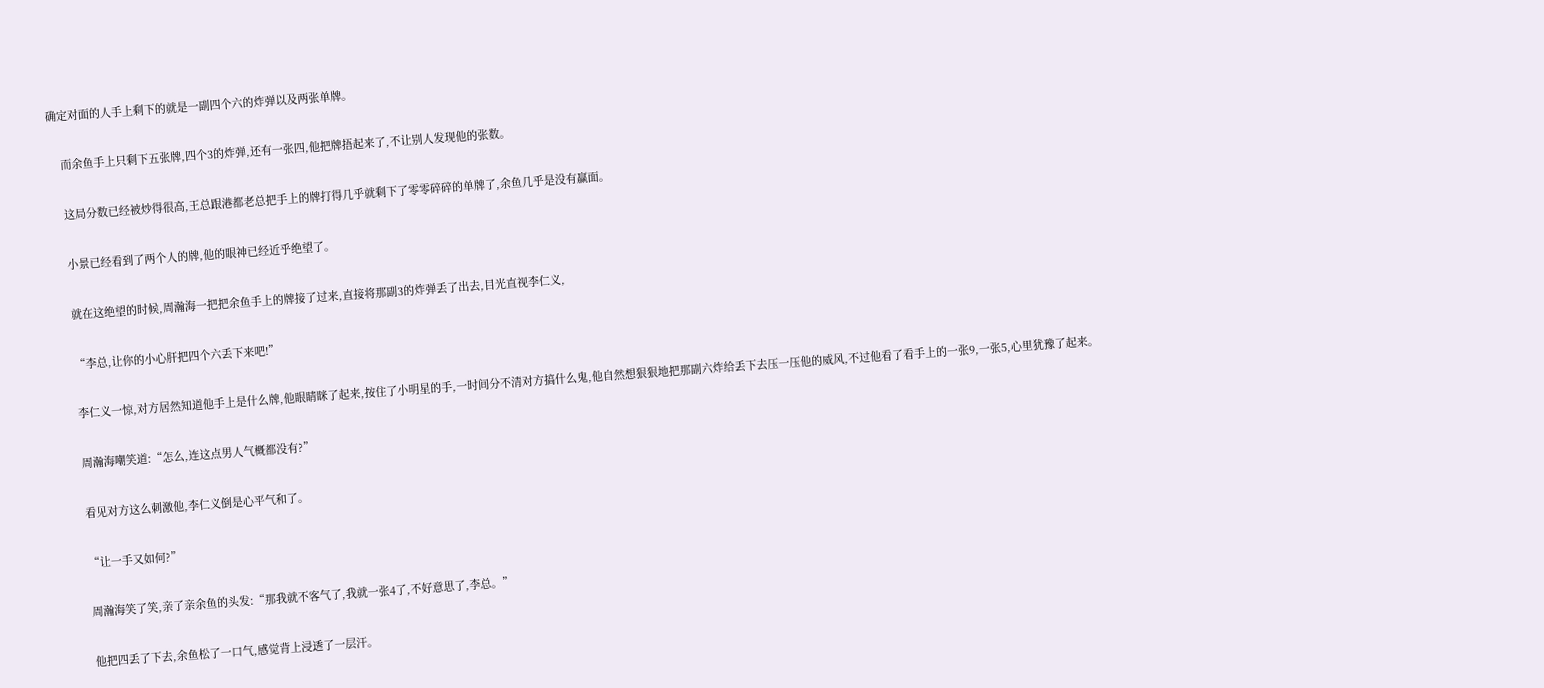确定对面的人手上剩下的就是一副四个六的炸弹以及两张单牌。

    而余鱼手上只剩下五张牌,四个3的炸弹,还有一张四,他把牌捂起来了,不让别人发现他的张数。

    这局分数已经被炒得很高,王总跟港都老总把手上的牌打得几乎就剩下了零零碎碎的单牌了,余鱼几乎是没有赢面。

    小景已经看到了两个人的牌,他的眼神已经近乎绝望了。

    就在这绝望的时候,周瀚海一把把余鱼手上的牌接了过来,直接将那副3的炸弹丢了出去,目光直视李仁义,

    “李总,让你的小心肝把四个六丢下来吧!”

    李仁义一惊,对方居然知道他手上是什么牌,他眼睛眯了起来,按住了小明星的手,一时间分不清对方搞什么鬼,他自然想狠狠地把那副六炸给丢下去压一压他的威风,不过他看了看手上的一张9,一张5,心里犹豫了起来。

    周瀚海嘲笑道:“怎么,连这点男人气概都没有?”

    看见对方这么刺激他,李仁义倒是心平气和了。

    “让一手又如何?”

    周瀚海笑了笑,亲了亲余鱼的头发:“那我就不客气了,我就一张4了,不好意思了,李总。”

    他把四丢了下去,余鱼松了一口气,感觉背上浸透了一层汗。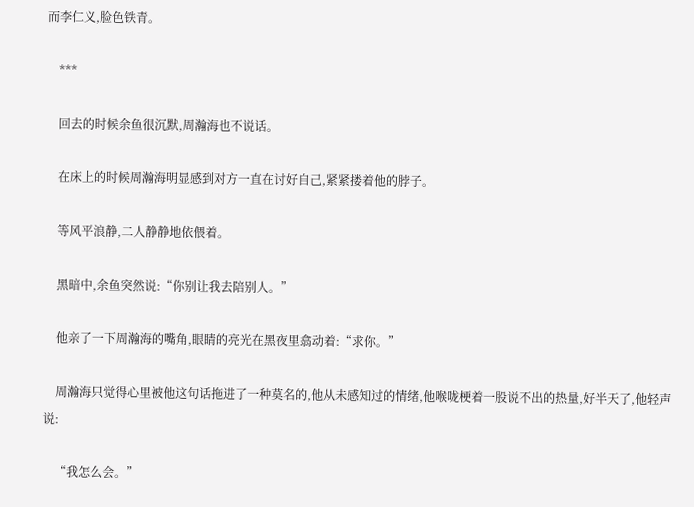而李仁义,脸色铁青。

    ***

    回去的时候余鱼很沉默,周瀚海也不说话。

    在床上的时候周瀚海明显感到对方一直在讨好自己,紧紧搂着他的脖子。

    等风平浪静,二人静静地依偎着。

    黑暗中,余鱼突然说:“你别让我去陪别人。”

    他亲了一下周瀚海的嘴角,眼睛的亮光在黑夜里翕动着:“求你。”

    周瀚海只觉得心里被他这句话拖进了一种莫名的,他从未感知过的情绪,他喉咙梗着一股说不出的热量,好半天了,他轻声说:

    “我怎么会。”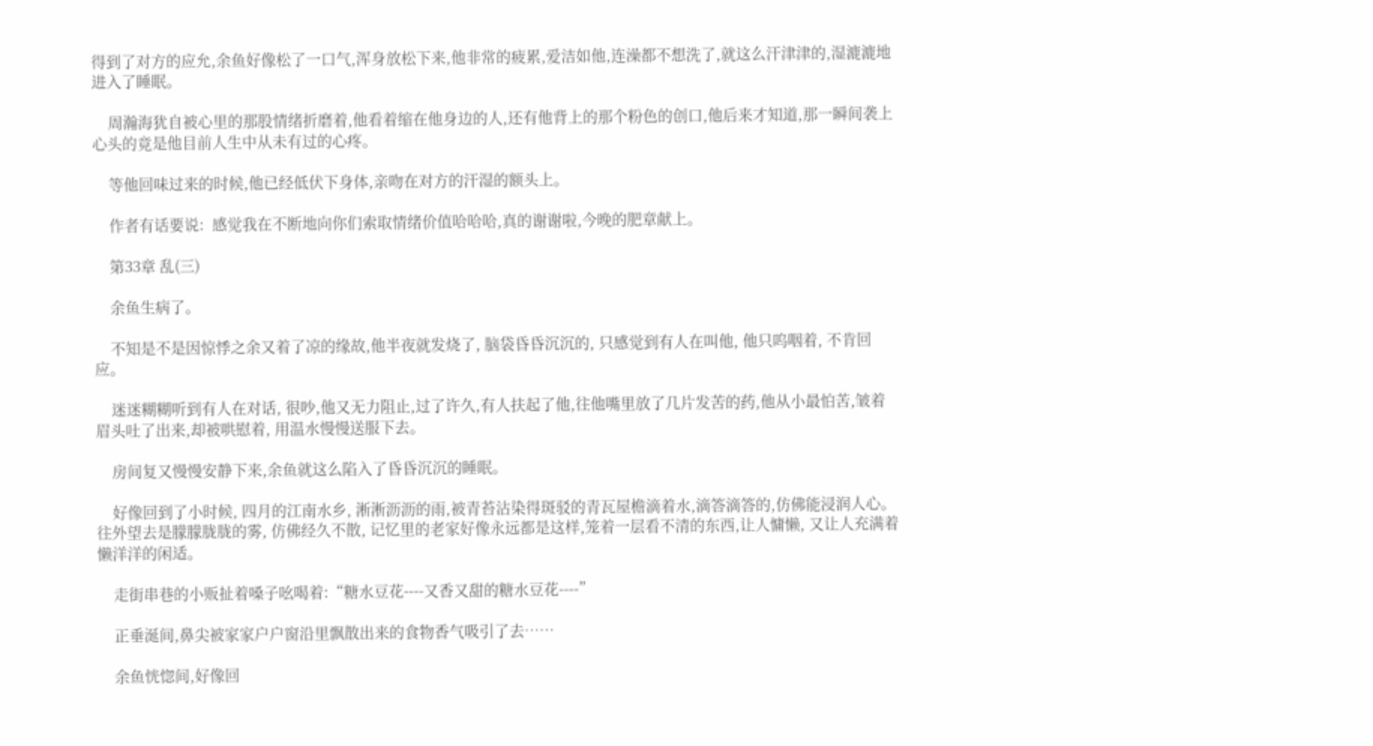得到了对方的应允,余鱼好像松了一口气,浑身放松下来,他非常的疲累,爱洁如他,连澡都不想洗了,就这么汗津津的,湿漉漉地进入了睡眠。

    周瀚海犹自被心里的那股情绪折磨着,他看着缩在他身边的人,还有他背上的那个粉色的创口,他后来才知道,那一瞬间袭上心头的竟是他目前人生中从未有过的心疼。

    等他回味过来的时候,他已经低伏下身体,亲吻在对方的汗湿的额头上。

    作者有话要说:  感觉我在不断地向你们索取情绪价值哈哈哈,真的谢谢啦,今晚的肥章献上。

    第33章 乱(三)

    余鱼生病了。

    不知是不是因惊悸之余又着了凉的缘故,他半夜就发烧了, 脑袋昏昏沉沉的, 只感觉到有人在叫他, 他只呜咽着, 不肯回应。

    迷迷糊糊听到有人在对话, 很吵,他又无力阻止,过了许久,有人扶起了他,往他嘴里放了几片发苦的药,他从小最怕苦,皱着眉头吐了出来,却被哄慰着, 用温水慢慢送服下去。

    房间复又慢慢安静下来,余鱼就这么陷入了昏昏沉沉的睡眠。

    好像回到了小时候, 四月的江南水乡, 淅淅沥沥的雨,被青苔沾染得斑驳的青瓦屋檐滴着水,滴答滴答的,仿佛能浸润人心。往外望去是朦朦胧胧的雾, 仿佛经久不散, 记忆里的老家好像永远都是这样,笼着一层看不清的东西,让人慵懒, 又让人充满着懒洋洋的闲适。

    走街串巷的小贩扯着嗓子吆喝着:“糖水豆花----又香又甜的糖水豆花----”

    正垂涎间,鼻尖被家家户户窗沿里飘散出来的食物香气吸引了去……

    余鱼恍惚间,好像回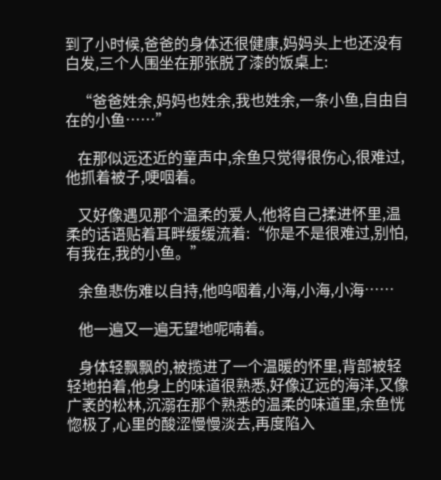到了小时候,爸爸的身体还很健康,妈妈头上也还没有白发,三个人围坐在那张脱了漆的饭桌上:

    “爸爸姓余,妈妈也姓余,我也姓余,一条小鱼,自由自在的小鱼……”

    在那似远还近的童声中,余鱼只觉得很伤心,很难过,他抓着被子,哽咽着。

    又好像遇见那个温柔的爱人,他将自己揉进怀里,温柔的话语贴着耳畔缓缓流着:“你是不是很难过,别怕,有我在,我的小鱼。”

    余鱼悲伤难以自持,他呜咽着,小海,小海,小海……

    他一遍又一遍无望地呢喃着。

    身体轻飘飘的,被揽进了一个温暖的怀里,背部被轻轻地拍着,他身上的味道很熟悉,好像辽远的海洋,又像广袤的松林,沉溺在那个熟悉的温柔的味道里,余鱼恍惚极了,心里的酸涩慢慢淡去,再度陷入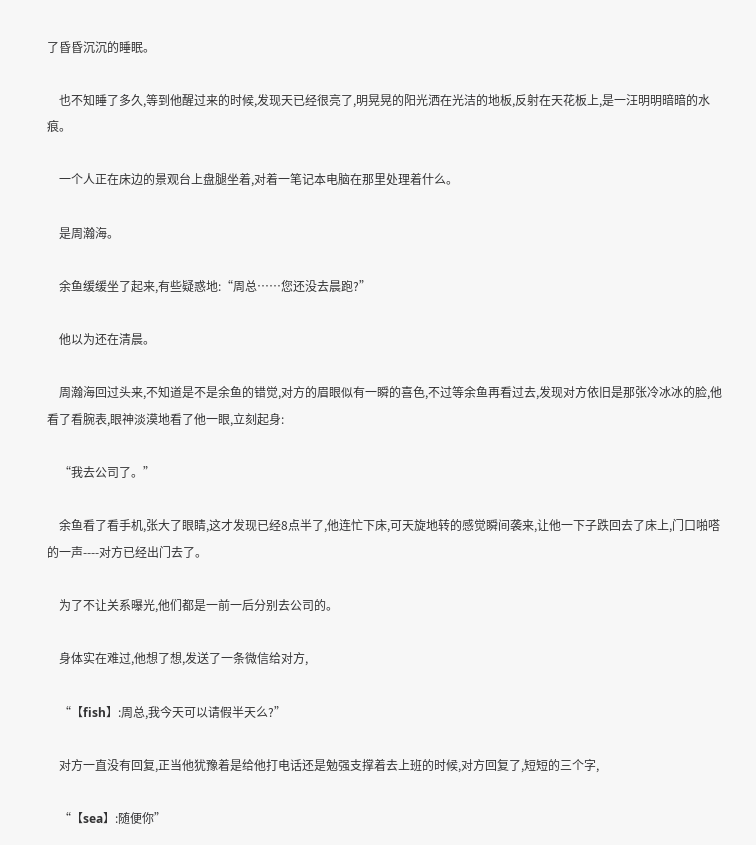了昏昏沉沉的睡眠。

    也不知睡了多久,等到他醒过来的时候,发现天已经很亮了,明晃晃的阳光洒在光洁的地板,反射在天花板上,是一汪明明暗暗的水痕。

    一个人正在床边的景观台上盘腿坐着,对着一笔记本电脑在那里处理着什么。

    是周瀚海。

    余鱼缓缓坐了起来,有些疑惑地:“周总……您还没去晨跑?”

    他以为还在清晨。

    周瀚海回过头来,不知道是不是余鱼的错觉,对方的眉眼似有一瞬的喜色,不过等余鱼再看过去,发现对方依旧是那张冷冰冰的脸,他看了看腕表,眼神淡漠地看了他一眼,立刻起身:

    “我去公司了。”

    余鱼看了看手机,张大了眼睛,这才发现已经8点半了,他连忙下床,可天旋地转的感觉瞬间袭来,让他一下子跌回去了床上,门口啪嗒的一声----对方已经出门去了。

    为了不让关系曝光,他们都是一前一后分别去公司的。

    身体实在难过,他想了想,发送了一条微信给对方,

    “【fish】:周总,我今天可以请假半天么?”

    对方一直没有回复,正当他犹豫着是给他打电话还是勉强支撑着去上班的时候,对方回复了,短短的三个字,

    “【sea】:随便你”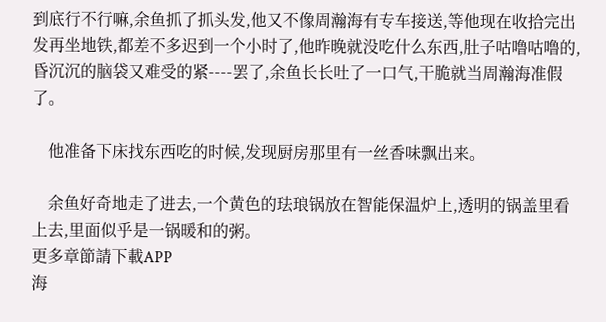到底行不行嘛,余鱼抓了抓头发,他又不像周瀚海有专车接送,等他现在收拾完出发再坐地铁,都差不多迟到一个小时了,他昨晚就没吃什么东西,肚子咕噜咕噜的,昏沉沉的脑袋又难受的紧----罢了,余鱼长长吐了一口气,干脆就当周瀚海准假了。

    他准备下床找东西吃的时候,发现厨房那里有一丝香味飘出来。

    余鱼好奇地走了进去,一个黄色的珐琅锅放在智能保温炉上,透明的锅盖里看上去,里面似乎是一锅暖和的粥。
更多章節請下載APP
海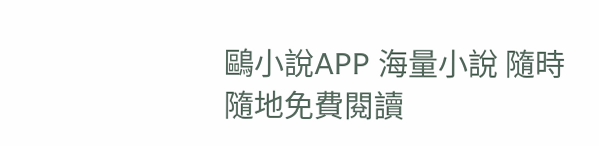鷗小說APP 海量小說 隨時隨地免費閱讀